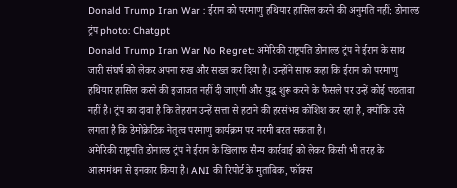Donald Trump Iran War : ईरान को परमाणु हथियार हासिल करने की अनुमति नहीं: डोनाल्ड ट्रंप photo: Chatgpt
Donald Trump Iran War No Regret: अमेरिकी राष्ट्रपति डोनाल्ड ट्रंप ने ईरान के साथ जारी संघर्ष को लेकर अपना रुख और सख्त कर दिया है। उन्होंने साफ कहा कि ईरान को परमाणु हथियार हासिल करने की इजाजत नहीं दी जाएगी और युद्ध शुरू करने के फैसले पर उन्हें कोई पछतावा नहीं है। ट्रंप का दावा है कि तेहरान उन्हें सत्ता से हटाने की हरसंभव कोशिश कर रहा है, क्योंकि उसे लगता है कि डेमोक्रेटिक नेतृत्व परमाणु कार्यक्रम पर नरमी बरत सकता है।
अमेरिकी राष्ट्रपति डोनाल्ड ट्रंप ने ईरान के खिलाफ सैन्य कार्रवाई को लेकर किसी भी तरह के आत्ममंथन से इनकार किया है। ANI की रिपोर्ट के मुताबिक, फॉक्स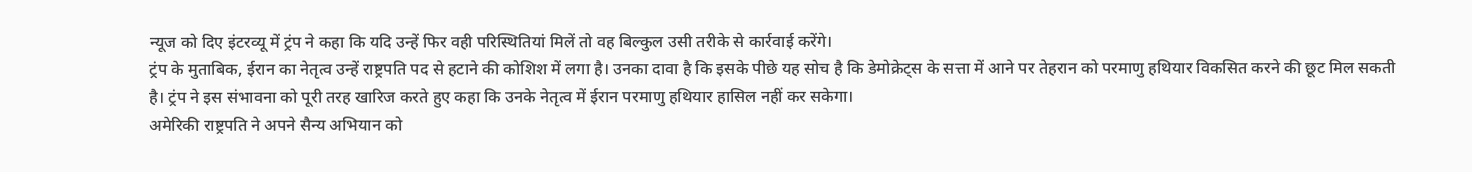न्यूज को दिए इंटरव्यू में ट्रंप ने कहा कि यदि उन्हें फिर वही परिस्थितियां मिलें तो वह बिल्कुल उसी तरीके से कार्रवाई करेंगे।
ट्रंप के मुताबिक, ईरान का नेतृत्व उन्हें राष्ट्रपति पद से हटाने की कोशिश में लगा है। उनका दावा है कि इसके पीछे यह सोच है कि डेमोक्रेट्स के सत्ता में आने पर तेहरान को परमाणु हथियार विकसित करने की छूट मिल सकती है। ट्रंप ने इस संभावना को पूरी तरह खारिज करते हुए कहा कि उनके नेतृत्व में ईरान परमाणु हथियार हासिल नहीं कर सकेगा।
अमेरिकी राष्ट्रपति ने अपने सैन्य अभियान को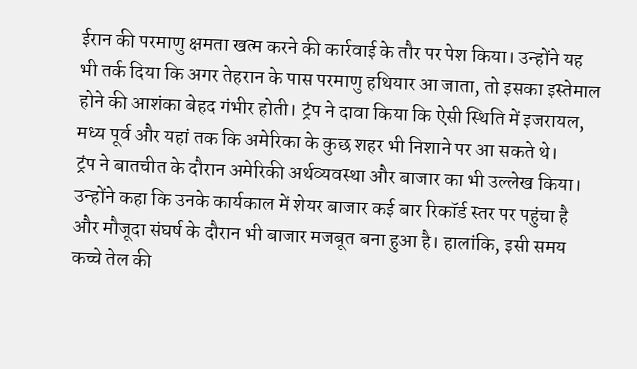ईरान की परमाणु क्षमता खत्म करने की कार्रवाई के तौर पर पेश किया। उन्होंने यह भी तर्क दिया कि अगर तेहरान के पास परमाणु हथियार आ जाता, तो इसका इस्तेमाल होने की आशंका बेहद गंभीर होती। ट्रंप ने दावा किया कि ऐसी स्थिति में इजरायल, मध्य पूर्व और यहां तक कि अमेरिका के कुछ शहर भी निशाने पर आ सकते थे।
ट्रंप ने बातचीत के दौरान अमेरिकी अर्थव्यवस्था और बाजार का भी उल्लेख किया। उन्होंने कहा कि उनके कार्यकाल में शेयर बाजार कई बार रिकॉर्ड स्तर पर पहुंचा है और मौजूदा संघर्ष के दौरान भी बाजार मजबूत बना हुआ है। हालांकि, इसी समय कच्चे तेल की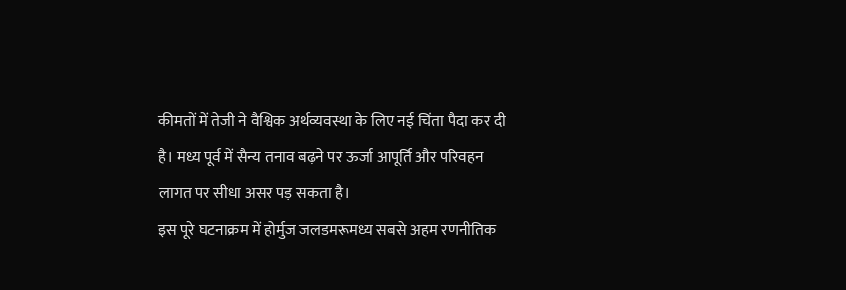कीमतों में तेजी ने वैश्विक अर्थव्यवस्था के लिए नई चिंता पैदा कर दी है। मध्य पूर्व में सैन्य तनाव बढ़ने पर ऊर्जा आपूर्ति और परिवहन लागत पर सीधा असर पड़ सकता है।
इस पूरे घटनाक्रम में होर्मुज जलडमरूमध्य सबसे अहम रणनीतिक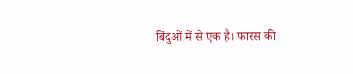बिंदुओं में से एक है। फारस की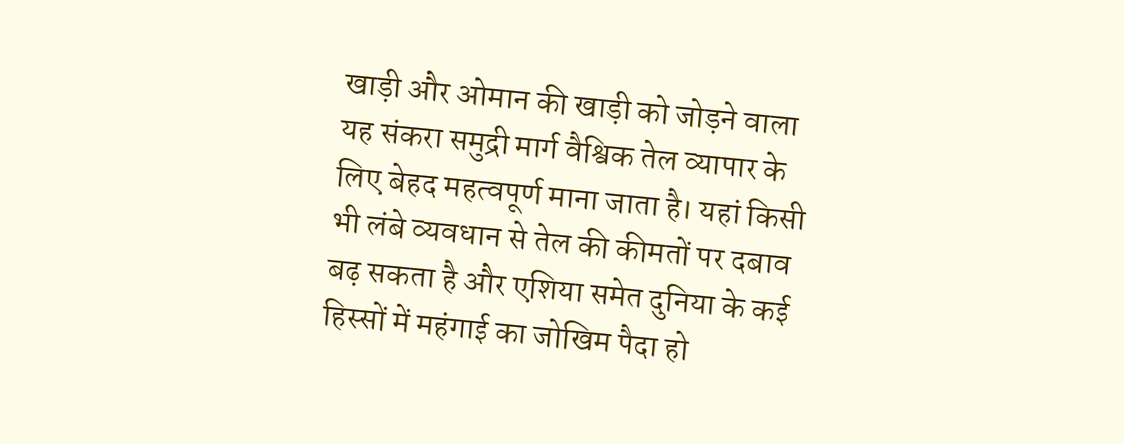खाड़ी और ओमान की खाड़ी को जोड़ने वाला यह संकरा समुद्री मार्ग वैश्विक तेल व्यापार के लिए बेहद महत्वपूर्ण माना जाता है। यहां किसी भी लंबे व्यवधान से तेल की कीमतों पर दबाव बढ़ सकता है और एशिया समेत दुनिया के कई हिस्सों में महंगाई का जोखिम पैदा हो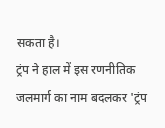सकता है।
ट्रंप ने हाल में इस रणनीतिक जलमार्ग का नाम बदलकर 'ट्रंप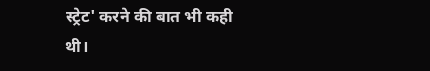स्ट्रेट' करने की बात भी कही थी।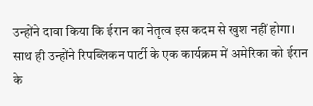उन्होंने दावा किया कि ईरान का नेतृत्व इस कदम से खुश नहीं होगा। साथ ही उन्होंने रिपब्लिकन पार्टी के एक कार्यक्रम में अमेरिका को ईरान के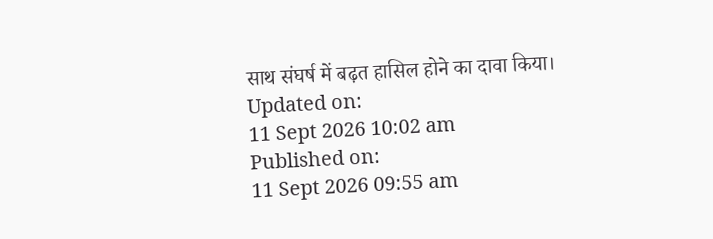साथ संघर्ष में बढ़त हासिल होने का दावा किया।
Updated on:
11 Sept 2026 10:02 am
Published on:
11 Sept 2026 09:55 am